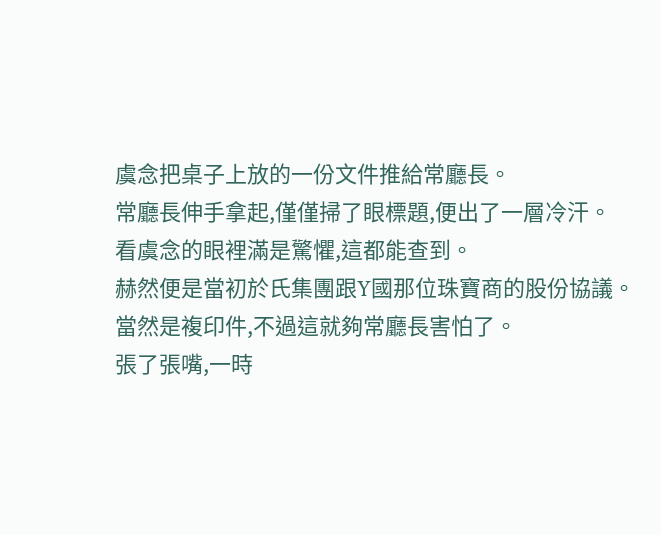虞念把桌子上放的一份文件推給常廳長。
常廳長伸手拿起,僅僅掃了眼標題,便出了一層冷汗。
看虞念的眼裡滿是驚懼,這都能查到。
赫然便是當初於氏集團跟Y國那位珠寶商的股份協議。
當然是複印件,不過這就夠常廳長害怕了。
張了張嘴,一時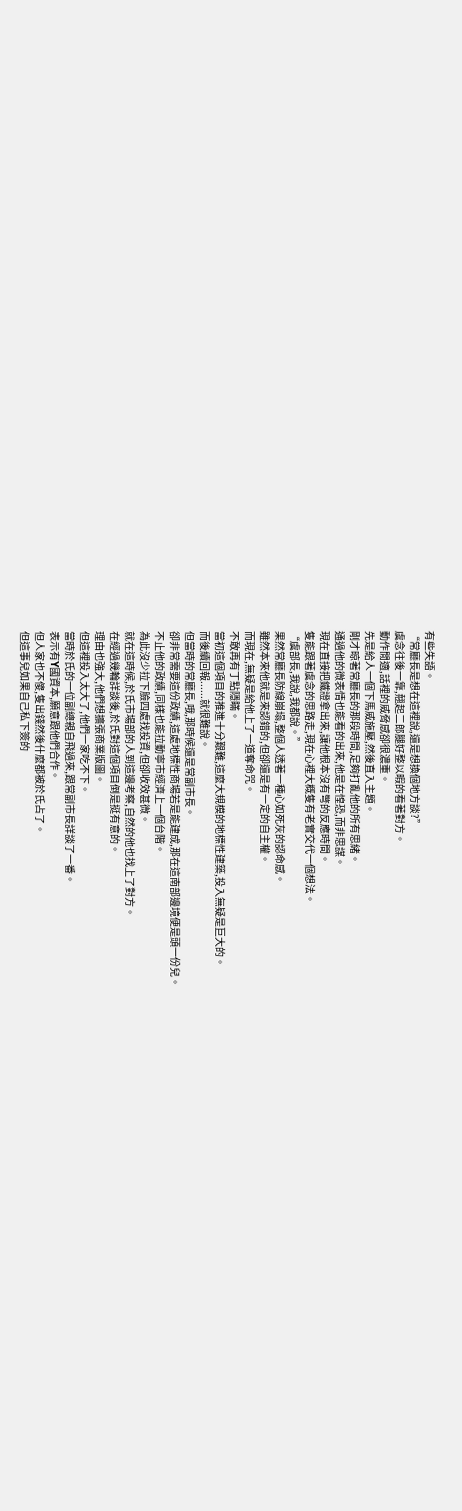有些失語。
“常廳長是想在這裡說,還是想換個地方談?”
虞念往後一靠,翹起二郎腿好整以暇的看著對方。
動作閒適,話裡的威脅感卻很濃重。
先是給人一個下馬威施壓,然後直入主題。
剛才晾著常廳長的那段時間,足夠打亂他的所有思緒。
通過他的微表情也能看的出來,他是在惶恐,而非思謀。
現在直接把鐵證拿出來,讓他根本沒有彆的反應時間。
隻能跟著虞念的思路走,現在心裡大概隻有老實交代一個想法。
“虞部長,我說,我都說。”
果然常廳長防線崩塌,整個人透著一種心如死灰的認命感。
雖然本來他就是來認錯的,但卻還是有一定的自主權。
而現在,無疑是給他上了一道奪命咒。
不敢再有丁點隱瞞。
當初這個項目的推進十分艱難,這麼大規模的地標性建築,投入無疑是巨大的。
而後續回報......就很難說。
但當時的常廳長,哦,那時候還是常副市長。
卻非常需要這份政績,這處地標性商場若是能建成,那在這南部邊境便是頭一份兒。
不止他的政績,同樣也能拉動寧市經濟上一個台階。
為此沒少拉下臉四處找投資,但卻收效甚微。
就在這時候,於氏市場部的人到這邊考察,自然的他也找上了對方。
在經過幾輪詳談後,於氏對這個項目倒是挺有意的。
理由也強大,他們想擴張商業版圖。
但這裡投入太大了,他們一家吃不下。
當時於氏的一位副總親自飛過來,跟常副市長詳談了一番。
表示有Y國資本,願意跟他們合作。
但人家也不傻,隻出錢然後什麼都被於氏占了。
但這事兒如果自己私下簽的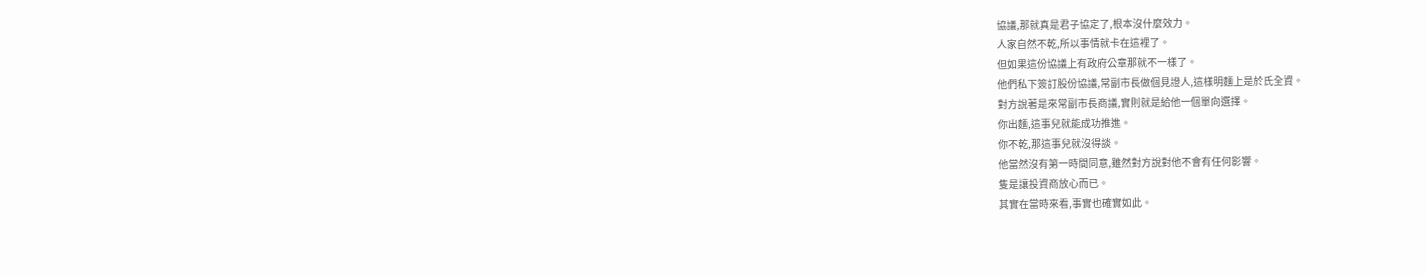協議,那就真是君子協定了,根本沒什麼效力。
人家自然不乾,所以事情就卡在這裡了。
但如果這份協議上有政府公章那就不一樣了。
他們私下簽訂股份協議,常副市長做個見證人,這樣明麵上是於氏全資。
對方說著是來常副市長商議,實則就是給他一個單向選擇。
你出麵,這事兒就能成功推進。
你不乾,那這事兒就沒得談。
他當然沒有第一時間同意,雖然對方說對他不會有任何影響。
隻是讓投資商放心而已。
其實在當時來看,事實也確實如此。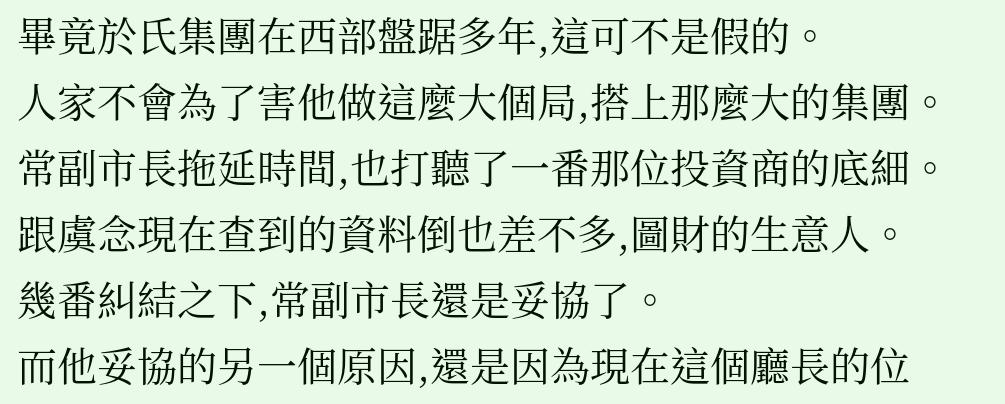畢竟於氏集團在西部盤踞多年,這可不是假的。
人家不會為了害他做這麼大個局,搭上那麼大的集團。
常副市長拖延時間,也打聽了一番那位投資商的底細。
跟虞念現在查到的資料倒也差不多,圖財的生意人。
幾番糾結之下,常副市長還是妥協了。
而他妥協的另一個原因,還是因為現在這個廳長的位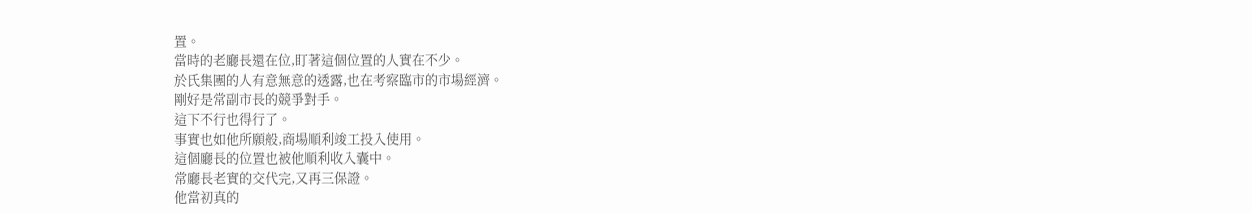置。
當時的老廳長還在位,盯著這個位置的人實在不少。
於氏集團的人有意無意的透露,也在考察臨市的市場經濟。
剛好是常副市長的競爭對手。
這下不行也得行了。
事實也如他所願般,商場順利竣工投入使用。
這個廳長的位置也被他順利收入囊中。
常廳長老實的交代完,又再三保證。
他當初真的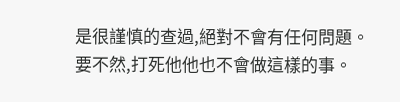是很謹慎的查過,絕對不會有任何問題。
要不然,打死他他也不會做這樣的事。